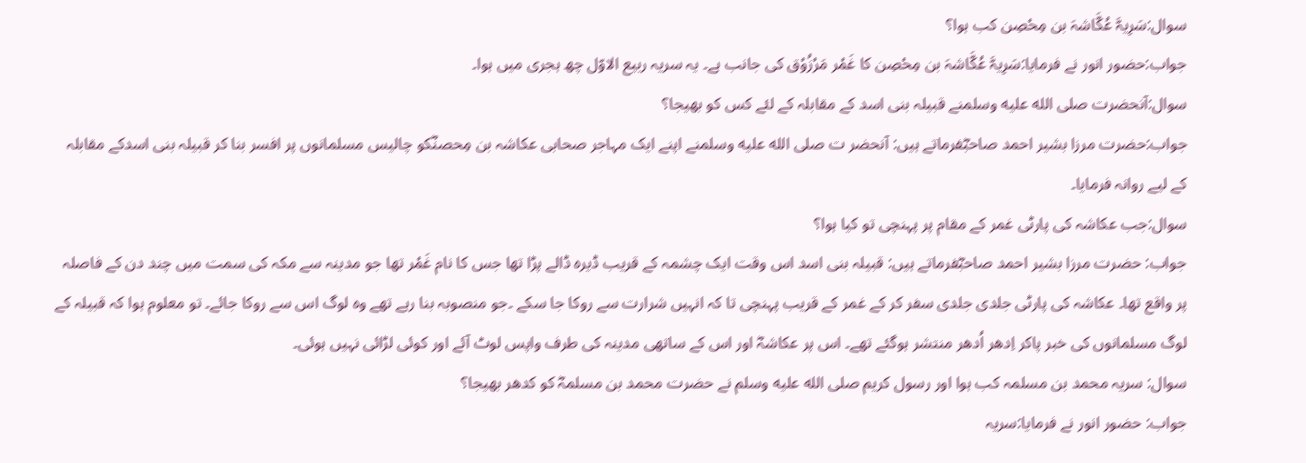سوال:سَرِیہَّ عُکَّاشہَ بن مِحْصِن کب ہوا؟
جواب:حضور انور نے فرمایا:سَرِیہَّ عُکَّاشہَ بن مِحْصِن کا غَمْر مَرْزُوْق کی جانب ہے۔ یہ سریہ ربیع الاوّل چھ ہجری میں ہوا۔
سوال:آنحضرت صلى الله عليه وسلمنے قبیلہ بنی اسد کے مقابلہ کے لئے کس کو بھیجا؟
جواب:حضرت مرزا بشیر احمد صاحبؓفرماتے ہیں: آنحضر ت صلى الله عليه وسلمنے اپنے ایک مہاجر صحابی عکاشہ بن مِحصنؓکو چالیس مسلمانوں پر افسر بنا کر قبیلہ بنی اسدکے مقابلہ کے لیے روانہ فرمایا۔
سوال:جب عکاشہ کی پارٹی غمر کے مقام پر پہنچی تو کیا ہوا؟
جواب: حضرت مرزا بشیر احمد صاحبؓفرماتے ہیں: قبیلہ بنی اسد اس وقت ایک چشمہ کے قریب ڈیرہ ڈالے پڑا تھا جس کا نام غَمْر تھا جو مدینہ سے مکہ کی سمت میں چند دن کے فاصلہ پر واقع تھا۔ عکاشہ کی پارٹی جلدی جلدی سفر کر کے غمر کے قریب پہنچی تا کہ انہیں شرارت سے روکا جا سکے ۔جو منصوبہ بنا رہے تھے وہ لوگ اس سے روکا جائے۔ تو معلوم ہوا کہ قبیلہ کے لوگ مسلمانوں کی خبر پاکر اِدھر اُدھر منتشر ہوگئے تھے۔ اس پر عکاشہؓ اور اس کے ساتھی مدینہ کی طرف واپس لوٹ آئے اور کوئی لڑائی نہیں ہوئی۔
سوال: سریہ محمد بن مسلمہ کب ہوا اور رسول کریم صلى الله عليه وسلم نے حضرت محمد بن مسلمہؓ کو کدھر بھیجا؟
جواب: حضور انور نے فرمایا:سریہ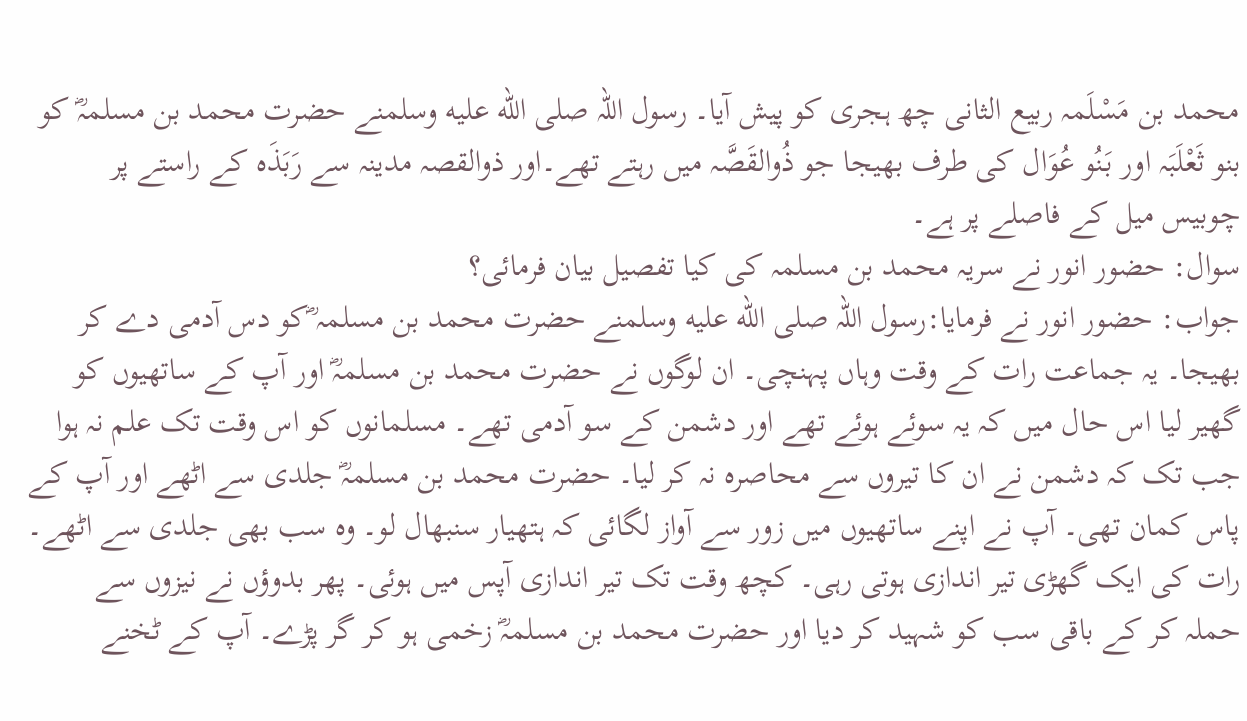محمد بن مَسْلَمہ ربیع الثانی چھ ہجری کو پیش آیا۔ رسول اللہ صلى الله عليه وسلمنے حضرت محمد بن مسلمہؓ کو بنو ثَعْلَبَہ اور بَنُو عُوَال کی طرف بھیجا جو ذُوالقَصَّہ میں رہتے تھے۔اور ذوالقصہ مدینہ سے رَبَذَہ کے راستے پر چوبیس میل کے فاصلے پر ہے۔
سوال: حضور انور نے سریہ محمد بن مسلمہ کی کیا تفصیل بیان فرمائی؟
جواب: حضور انور نے فرمایا:رسول اللہ صلى الله عليه وسلمنے حضرت محمد بن مسلمہ ؓکو دس آدمی دے کر بھیجا۔ یہ جماعت رات کے وقت وہاں پہنچی۔ ان لوگوں نے حضرت محمد بن مسلمہؓ اور آپ کے ساتھیوں کو گھیر لیا اس حال میں کہ یہ سوئے ہوئے تھے اور دشمن کے سو آدمی تھے۔ مسلمانوں کو اس وقت تک علم نہ ہوا جب تک کہ دشمن نے ان کا تیروں سے محاصرہ نہ کر لیا۔ حضرت محمد بن مسلمہؓ جلدی سے اٹھے اور آپ کے پاس کمان تھی۔ آپ نے اپنے ساتھیوں میں زور سے آواز لگائی کہ ہتھیار سنبھال لو۔ وہ سب بھی جلدی سے اٹھے۔ رات کی ایک گھڑی تیر اندازی ہوتی رہی۔ کچھ وقت تک تیر اندازی آپس میں ہوئی۔ پھر بدوؤں نے نیزوں سے
حملہ کر کے باقی سب کو شہید کر دیا اور حضرت محمد بن مسلمہؓ زخمی ہو کر گر پڑے۔ آپ کے ٹخنے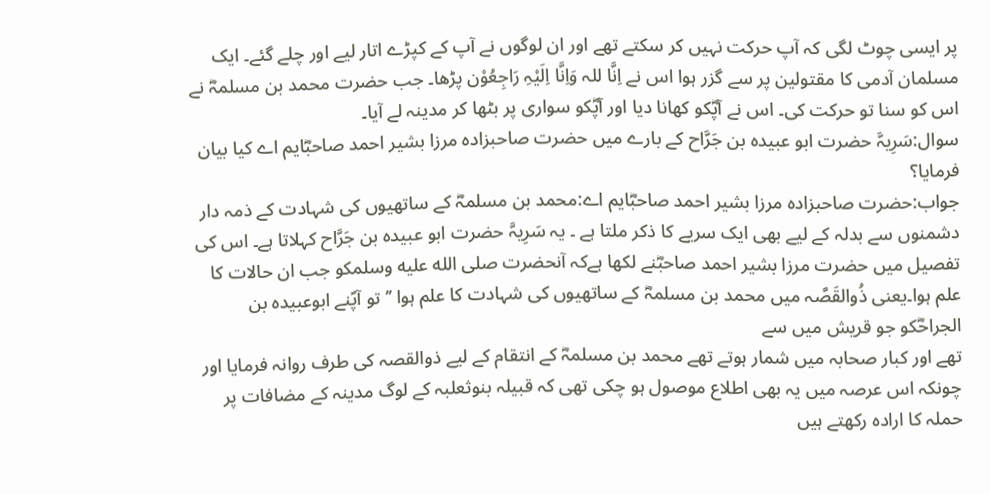پر ایسی چوٹ لگی کہ آپ حرکت نہیں کر سکتے تھے اور ان لوگوں نے آپ کے کپڑے اتار لیے اور چلے گئے۔ ایک مسلمان آدمی کا مقتولین پر سے گزر ہوا اس نے اِنَّا للہ وَاِنَّا اِلَیْہِ رَاجِعُوْن پڑھا۔ جب حضرت محمد بن مسلمہؓ نے اس کو سنا تو حرکت کی۔ اس نے آپؓکو کھانا دیا اور آپؓکو سواری پر بٹھا کر مدینہ لے آیا۔
سوال:سَرِیہَّ حضرت ابو عبیدہ بن جَرَّاح کے بارے میں حضرت صاحبزادہ مرزا بشیر احمد صاحبؓایم اے کیا بیان فرمایا؟
جواب:حضرت صاحبزادہ مرزا بشیر احمد صاحبؓایم اے:محمد بن مسلمہؓ کے ساتھیوں کی شہادت کے ذمہ دار دشمنوں سے بدلہ کے لیے بھی ایک سریے کا ذکر ملتا ہے ۔ یہ سَرِیہَّ حضرت ابو عبیدہ بن جَرَّاح کہلاتا ہے۔ اس کی تفصیل میں حضرت مرزا بشیر احمد صاحبؓنے لکھا ہےکہ آنحضرت صلى الله عليه وسلمکو جب ان حالات کا علم ہوا۔یعنی ذُوالقَصَّہ میں محمد بن مسلمہؓ کے ساتھیوں کی شہادت کا علم ہوا ’’تو آپؐنے ابوعبیدہ بن الجراحؓکو جو قریش میں سے
تھے اور کبار صحابہ میں شمار ہوتے تھے محمد بن مسلمہؓ کے انتقام کے لیے ذوالقصہ کی طرف روانہ فرمایا اور چونکہ اس عرصہ میں یہ بھی اطلاع موصول ہو چکی تھی کہ قبیلہ بنوثعلبہ کے لوگ مدینہ کے مضافات پر حملہ کا ارادہ رکھتے ہیں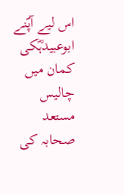اس لیے آپؐنے ابوعبیدہؓکی کمان میں چالیس مستعد صحابہ کی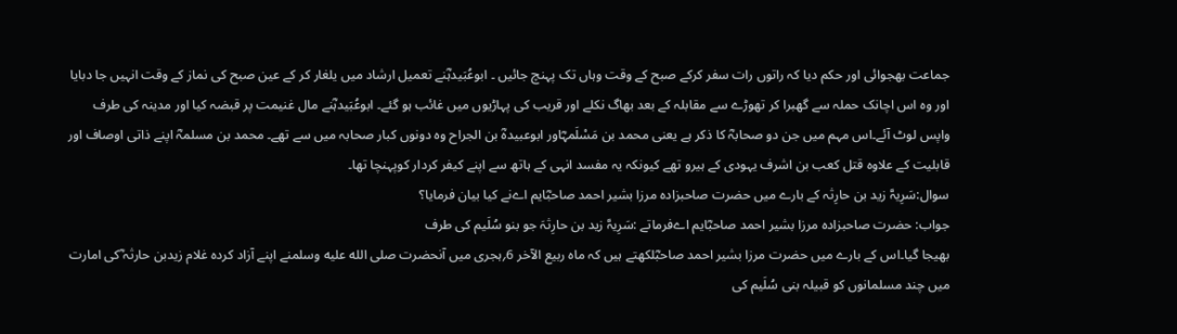جماعت بھجوائی اور حکم دیا کہ راتوں رات سفر کرکے صبح کے وقت وہاں تک پہنچ جائیں ۔ ابوعُبَیدہؓنے تعمیل ارشاد میں یلغار کر کے عین صبح کی نماز کے وقت انہیں جا دبایا اور وہ اس اچانک حملہ سے گھبرا کر تھوڑے سے مقابلہ کے بعد بھاگ نکلے اور قریب کی پہاڑیوں میں غائب ہو گئے۔ ابوعُبَیدہؓنے مال غنیمت پر قبضہ کیا اور مدینہ کی طرف واپس لوٹ آئے۔اس مہم میں جن دو صحابہؓ کا ذکر ہے یعنی محمد بن مَسْلَمہؓاور ابوعبیدہؓ بن الجراح وہ دونوں کبار صحابہ میں سے تھے۔ محمد بن مسلمہؓ اپنے ذاتی اوصاف اور قابلیت کے علاوہ قتل کعب بن اشرف یہودی کے ہیرو تھے کیونکہ یہ مفسد انہی کے ہاتھ سے اپنے کیفر کردار کوپہنچا تھا۔
سوال:سَرِیہَّ زید بن حارِثہ کے بارے میں حضرت صاحبزادہ مرزا بشیر احمد صاحبؓایم اےنے کیا بیان فرمایا؟
جواب: حضرت صاحبزادہ مرزا بشیر احمد صاحبؓایم اےفرماتے :سَرِیہَّ زید بن حارِثہَ جو بنو سُلَیم کی طرف
بھیجا گیا۔اس کے بارے میں حضرت مرزا بشیر احمد صاحبؓلکھتے ہیں کہ ماہ ربیع الآخر 6؍ہجری میں آنحضرت صلى الله عليه وسلمنے اپنے آزاد کردہ غلام زیدبن حارثہ ؓکی امارت میں چند مسلمانوں کو قبیلہ بنی سُلَیم کی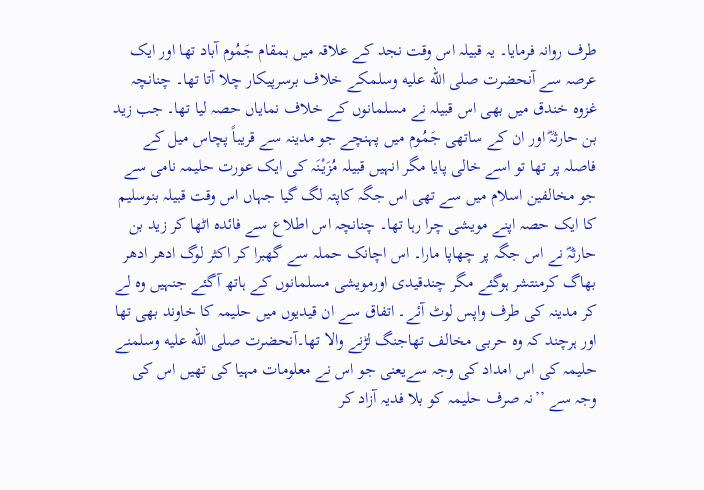طرف روانہ فرمایا۔ یہ قبیلہ اس وقت نجد کے علاقہ میں بمقام جَمُوم آباد تھا اور ایک عرصہ سے آنحضرت صلى الله عليه وسلمکے خلاف برسرپیکار چلا آتا تھا۔ چنانچہ غزوہ خندق میں بھی اس قبیلہ نے مسلمانوں کے خلاف نمایاں حصہ لیا تھا۔ جب زید بن حارثہؓ اور ان کے ساتھی جَمُوم میں پہنچے جو مدینہ سے قریباً پچاس میل کے فاصلہ پر تھا تو اسے خالی پایا مگر انہیں قبیلہ مُزَیْنَہ کی ایک عورت حلیمہ نامی سے جو مخالفین اسلام میں سے تھی اس جگہ کاپتہ لگ گیا جہاں اس وقت قبیلہ بنوسلیم کا ایک حصہ اپنے مویشی چرا رہا تھا۔ چنانچہ اس اطلاع سے فائدہ اٹھا کر زید بن حارثہؓ نے اس جگہ پر چھاپا مارا۔ اس اچانک حملہ سے گھبرا کر اکثر لوگ ادھر ادھر بھاگ کرمنتشر ہوگئے مگر چندقیدی اورمویشی مسلمانوں کے ہاتھ آگئے جنہیں وہ لے کر مدینہ کی طرف واپس لوٹ آئے۔ اتفاق سے ان قیدیوں میں حلیمہ کا خاوند بھی تھا اور ہرچند کہ وہ حربی مخالف تھاجنگ لڑنے والا تھا۔آنحضرت صلى الله عليه وسلمنے حلیمہ کی اس امداد کی وجہ سےیعنی جو اس نے معلومات مہیا کی تھیں اس کی وجہ سے ’’نہ صرف حلیمہ کو بلا فدیہ آزاد کر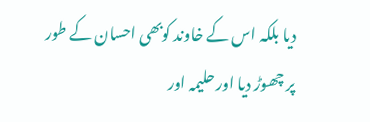دیا بلکہ اس کے خاوند کوبھی احسان کے طور پر چھوڑ دیا اور حلیمہ اور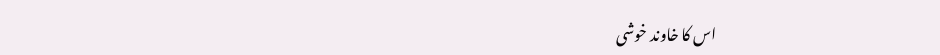اس کا خاوند خوشی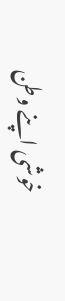خوشی اپنے وطن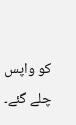کو واپس چلے گئے۔